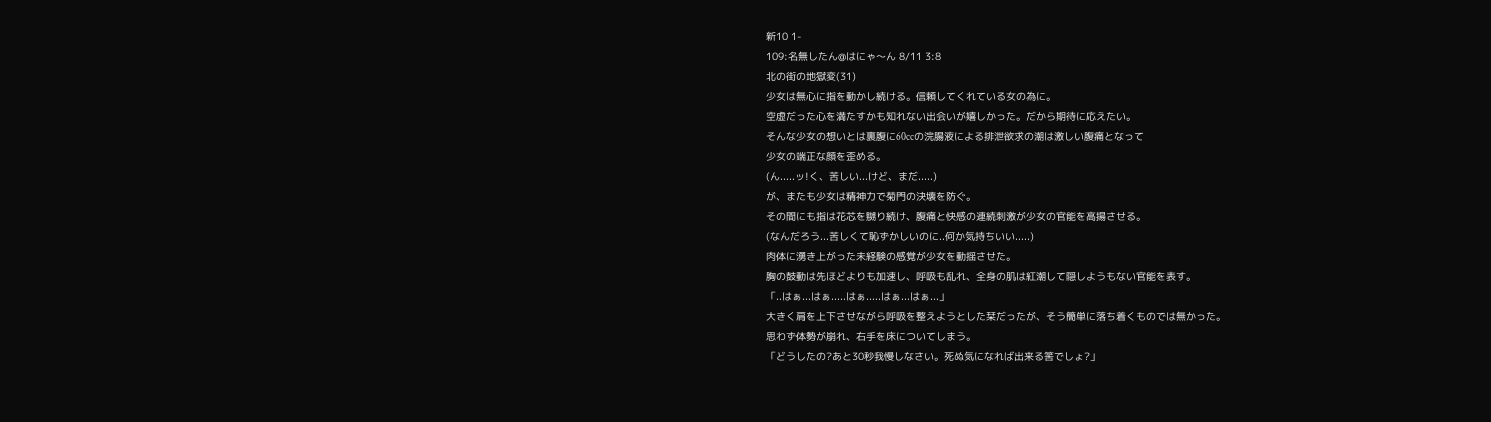新10 1-
109:名無したん@はにゃ〜ん 8/11 3:8
北の街の地獄変(31)
少女は無心に指を動かし続ける。信頼してくれている女の為に。
空虚だった心を満たすかも知れない出会いが嬉しかった。だから期待に応えたい。
そんな少女の想いとは裏腹に60ccの浣腸液による排泄欲求の潮は激しい腹痛となって
少女の端正な顔を歪める。
(ん.....ッ!く、苦しい...けど、まだ.....)
が、またも少女は精神力で菊門の決壊を防ぐ。
その間にも指は花芯を嬲り続け、腹痛と快感の連続刺激が少女の官能を高揚させる。
(なんだろう...苦しくて恥ずかしいのに..何か気持ちいい.....)
肉体に湧き上がった未経験の感覚が少女を動揺させた。
胸の鼓動は先ほどよりも加速し、呼吸も乱れ、全身の肌は紅潮して隠しようもない官能を表す。
「..はぁ...はぁ.....はぁ.....はぁ...はぁ...」
大きく肩を上下させながら呼吸を整えようとした栞だったが、そう簡単に落ち着くものでは無かった。
思わず体勢が崩れ、右手を床についてしまう。
「どうしたの?あと30秒我慢しなさい。死ぬ気になれば出来る筈でしょ?」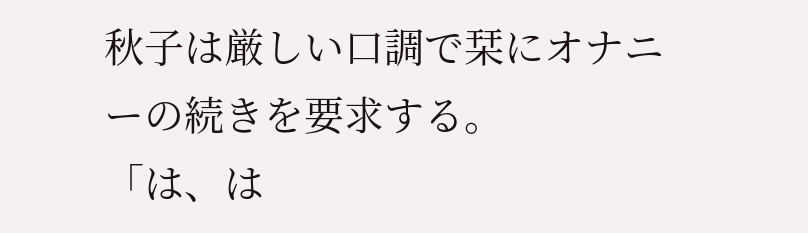秋子は厳しい口調で栞にオナニーの続きを要求する。
「は、は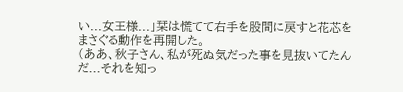い...女王様...」栞は慌てて右手を股間に戻すと花芯をまさぐる動作を再開した。
(ああ、秋子さん、私が死ぬ気だった事を見抜いてたんだ...それを知っ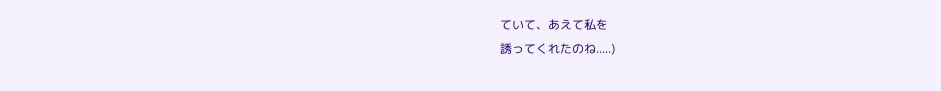ていて、あえて私を
誘ってくれたのね.....)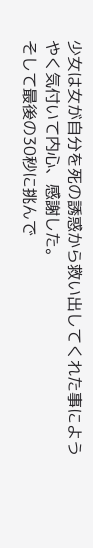少女は女が自分を死の誘惑から救い出してくれた事にようやく気付いて内心、感謝した。
そして最後の30秒に挑んで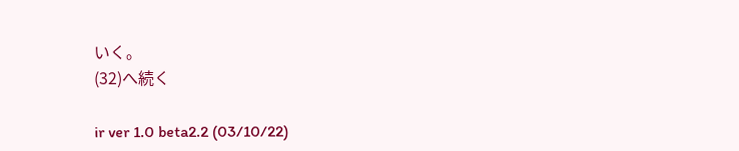いく。
(32)へ続く

ir ver 1.0 beta2.2 (03/10/22)